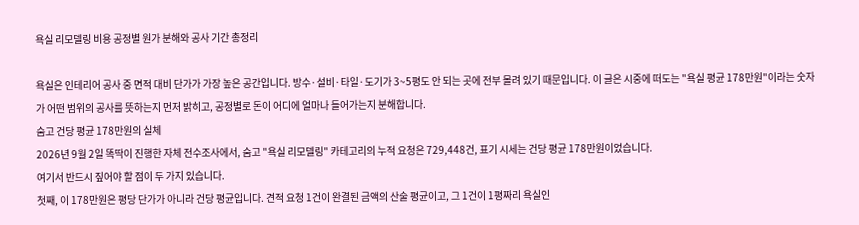욕실 리모델링 비용 공정별 원가 분해와 공사 기간 총정리

욕실은 인테리어 공사 중 면적 대비 단가가 가장 높은 공간입니다. 방수·설비·타일·도기가 3~5평도 안 되는 곳에 전부 몰려 있기 때문입니다. 이 글은 시중에 떠도는 "욕실 평균 178만원"이라는 숫자가 어떤 범위의 공사를 뜻하는지 먼저 밝히고, 공정별로 돈이 어디에 얼마나 들어가는지 분해합니다.
숨고 건당 평균 178만원의 실체
2026년 9월 2일 똑딱이 진행한 자체 전수조사에서, 숨고 "욕실 리모델링" 카테고리의 누적 요청은 729,448건, 표기 시세는 건당 평균 178만원이었습니다.
여기서 반드시 짚어야 할 점이 두 가지 있습니다.
첫째, 이 178만원은 평당 단가가 아니라 건당 평균입니다. 견적 요청 1건이 완결된 금액의 산술 평균이고, 그 1건이 1평짜리 욕실인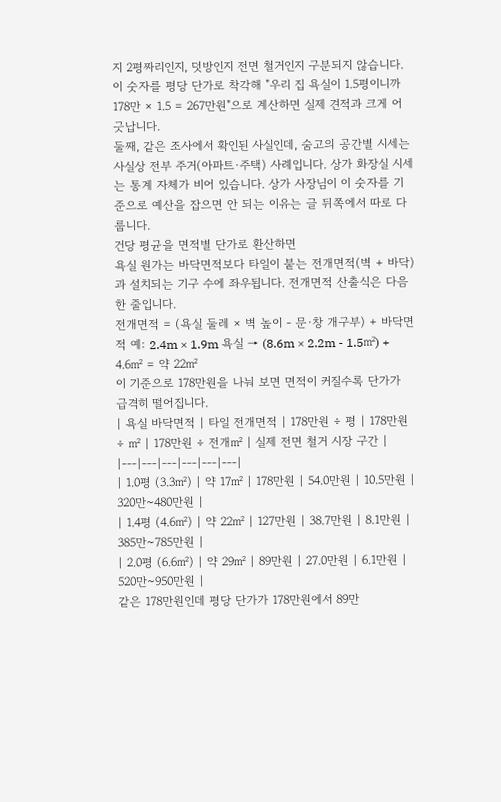지 2평짜리인지, 덧방인지 전면 철거인지 구분되지 않습니다. 이 숫자를 평당 단가로 착각해 "우리 집 욕실이 1.5평이니까 178만 × 1.5 = 267만원"으로 계산하면 실제 견적과 크게 어긋납니다.
둘째, 같은 조사에서 확인된 사실인데, 숨고의 공간별 시세는 사실상 전부 주거(아파트·주택) 사례입니다. 상가 화장실 시세는 통계 자체가 비어 있습니다. 상가 사장님이 이 숫자를 기준으로 예산을 잡으면 안 되는 이유는 글 뒤쪽에서 따로 다룹니다.
건당 평균을 면적별 단가로 환산하면
욕실 원가는 바닥면적보다 타일이 붙는 전개면적(벽 + 바닥) 과 설치되는 기구 수에 좌우됩니다. 전개면적 산출식은 다음 한 줄입니다.
전개면적 = (욕실 둘레 × 벽 높이 - 문·창 개구부) + 바닥면적 예: 2.4m × 1.9m 욕실 → (8.6m × 2.2m - 1.5㎡) + 4.6㎡ = 약 22㎡
이 기준으로 178만원을 나눠 보면 면적이 커질수록 단가가 급격히 떨어집니다.
| 욕실 바닥면적 | 타일 전개면적 | 178만원 ÷ 평 | 178만원 ÷ ㎡ | 178만원 ÷ 전개㎡ | 실제 전면 철거 시장 구간 |
|---|---|---|---|---|---|
| 1.0평 (3.3㎡) | 약 17㎡ | 178만원 | 54.0만원 | 10.5만원 | 320만~480만원 |
| 1.4평 (4.6㎡) | 약 22㎡ | 127만원 | 38.7만원 | 8.1만원 | 385만~785만원 |
| 2.0평 (6.6㎡) | 약 29㎡ | 89만원 | 27.0만원 | 6.1만원 | 520만~950만원 |
같은 178만원인데 평당 단가가 178만원에서 89만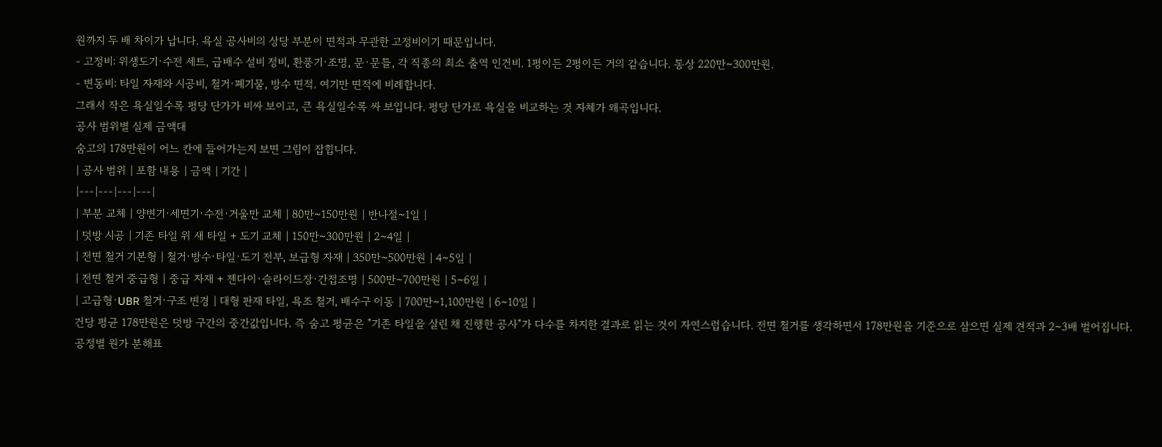원까지 두 배 차이가 납니다. 욕실 공사비의 상당 부분이 면적과 무관한 고정비이기 때문입니다.
- 고정비: 위생도기·수전 세트, 급배수 설비 정비, 환풍기·조명, 문·문틀, 각 직종의 최소 출역 인건비. 1평이든 2평이든 거의 같습니다. 통상 220만~300만원.
- 변동비: 타일 자재와 시공비, 철거·폐기물, 방수 면적. 여기만 면적에 비례합니다.
그래서 작은 욕실일수록 평당 단가가 비싸 보이고, 큰 욕실일수록 싸 보입니다. 평당 단가로 욕실을 비교하는 것 자체가 왜곡입니다.
공사 범위별 실제 금액대
숨고의 178만원이 어느 칸에 들어가는지 보면 그림이 잡힙니다.
| 공사 범위 | 포함 내용 | 금액 | 기간 |
|---|---|---|---|
| 부분 교체 | 양변기·세면기·수전·거울만 교체 | 80만~150만원 | 반나절~1일 |
| 덧방 시공 | 기존 타일 위 새 타일 + 도기 교체 | 150만~300만원 | 2~4일 |
| 전면 철거 기본형 | 철거·방수·타일·도기 전부, 보급형 자재 | 350만~500만원 | 4~5일 |
| 전면 철거 중급형 | 중급 자재 + 젠다이·슬라이드장·간접조명 | 500만~700만원 | 5~6일 |
| 고급형·UBR 철거·구조 변경 | 대형 판재 타일, 욕조 철거, 배수구 이동 | 700만~1,100만원 | 6~10일 |
건당 평균 178만원은 덧방 구간의 중간값입니다. 즉 숨고 평균은 "기존 타일을 살린 채 진행한 공사"가 다수를 차지한 결과로 읽는 것이 자연스럽습니다. 전면 철거를 생각하면서 178만원을 기준으로 삼으면 실제 견적과 2~3배 벌어집니다.
공정별 원가 분해표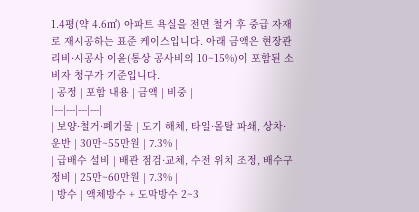1.4평(약 4.6㎡) 아파트 욕실을 전면 철거 후 중급 자재로 재시공하는 표준 케이스입니다. 아래 금액은 현장관리비·시공사 이윤(통상 공사비의 10~15%)이 포함된 소비자 청구가 기준입니다.
| 공정 | 포함 내용 | 금액 | 비중 |
|---|---|---|---|
| 보양·철거·폐기물 | 도기 해체, 타일·몰탈 파쇄, 상차·운반 | 30만~55만원 | 7.3% |
| 급배수 설비 | 배관 점검·교체, 수전 위치 조정, 배수구 정비 | 25만~60만원 | 7.3% |
| 방수 | 액체방수 + 도막방수 2~3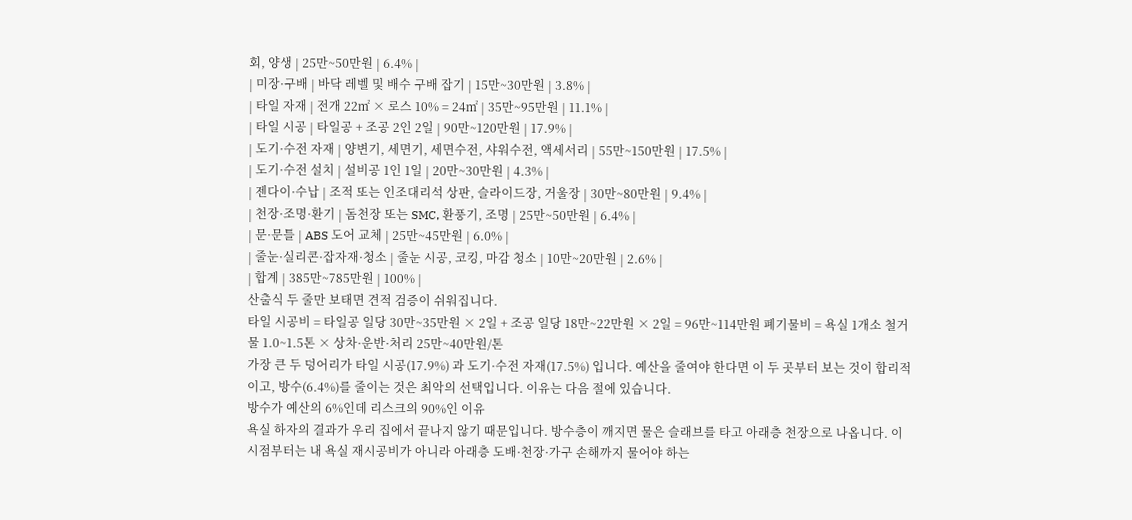회, 양생 | 25만~50만원 | 6.4% |
| 미장·구배 | 바닥 레벨 및 배수 구배 잡기 | 15만~30만원 | 3.8% |
| 타일 자재 | 전개 22㎡ × 로스 10% = 24㎡ | 35만~95만원 | 11.1% |
| 타일 시공 | 타일공 + 조공 2인 2일 | 90만~120만원 | 17.9% |
| 도기·수전 자재 | 양변기, 세면기, 세면수전, 샤워수전, 액세서리 | 55만~150만원 | 17.5% |
| 도기·수전 설치 | 설비공 1인 1일 | 20만~30만원 | 4.3% |
| 젠다이·수납 | 조적 또는 인조대리석 상판, 슬라이드장, 거울장 | 30만~80만원 | 9.4% |
| 천장·조명·환기 | 돔천장 또는 SMC, 환풍기, 조명 | 25만~50만원 | 6.4% |
| 문·문틀 | ABS 도어 교체 | 25만~45만원 | 6.0% |
| 줄눈·실리콘·잡자재·청소 | 줄눈 시공, 코킹, 마감 청소 | 10만~20만원 | 2.6% |
| 합계 | 385만~785만원 | 100% |
산출식 두 줄만 보태면 견적 검증이 쉬워집니다.
타일 시공비 = 타일공 일당 30만~35만원 × 2일 + 조공 일당 18만~22만원 × 2일 = 96만~114만원 폐기물비 = 욕실 1개소 철거물 1.0~1.5톤 × 상차·운반·처리 25만~40만원/톤
가장 큰 두 덩어리가 타일 시공(17.9%) 과 도기·수전 자재(17.5%) 입니다. 예산을 줄여야 한다면 이 두 곳부터 보는 것이 합리적이고, 방수(6.4%)를 줄이는 것은 최악의 선택입니다. 이유는 다음 절에 있습니다.
방수가 예산의 6%인데 리스크의 90%인 이유
욕실 하자의 결과가 우리 집에서 끝나지 않기 때문입니다. 방수층이 깨지면 물은 슬래브를 타고 아래층 천장으로 나옵니다. 이 시점부터는 내 욕실 재시공비가 아니라 아래층 도배·천장·가구 손해까지 물어야 하는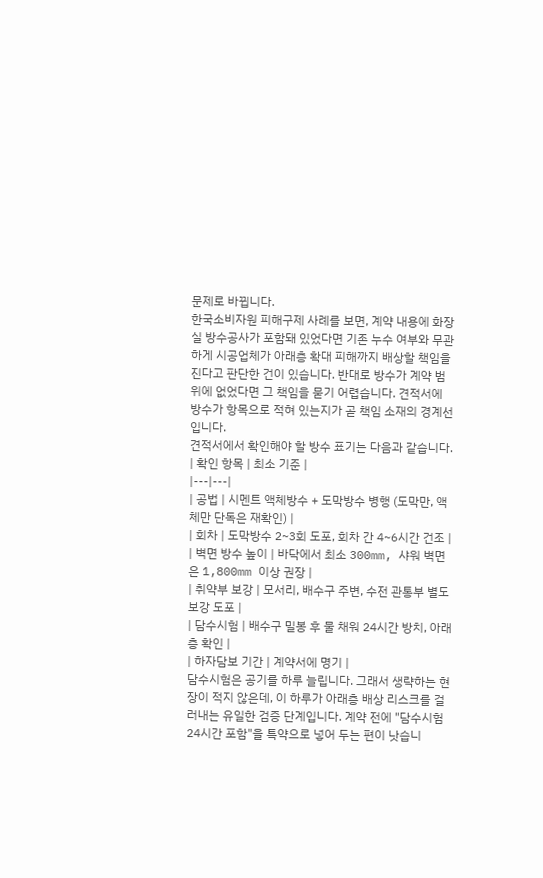문제로 바뀝니다.
한국소비자원 피해구제 사례를 보면, 계약 내용에 화장실 방수공사가 포함돼 있었다면 기존 누수 여부와 무관하게 시공업체가 아래층 확대 피해까지 배상할 책임을 진다고 판단한 건이 있습니다. 반대로 방수가 계약 범위에 없었다면 그 책임을 묻기 어렵습니다. 견적서에 방수가 항목으로 적혀 있는지가 곧 책임 소재의 경계선입니다.
견적서에서 확인해야 할 방수 표기는 다음과 같습니다.
| 확인 항목 | 최소 기준 |
|---|---|
| 공법 | 시멘트 액체방수 + 도막방수 병행 (도막만, 액체만 단독은 재확인) |
| 회차 | 도막방수 2~3회 도포, 회차 간 4~6시간 건조 |
| 벽면 방수 높이 | 바닥에서 최소 300mm, 샤워 벽면은 1,800mm 이상 권장 |
| 취약부 보강 | 모서리, 배수구 주변, 수전 관통부 별도 보강 도포 |
| 담수시험 | 배수구 밀봉 후 물 채워 24시간 방치, 아래층 확인 |
| 하자담보 기간 | 계약서에 명기 |
담수시험은 공기를 하루 늘립니다. 그래서 생략하는 현장이 적지 않은데, 이 하루가 아래층 배상 리스크를 걸러내는 유일한 검증 단계입니다. 계약 전에 "담수시험 24시간 포함"을 특약으로 넣어 두는 편이 낫습니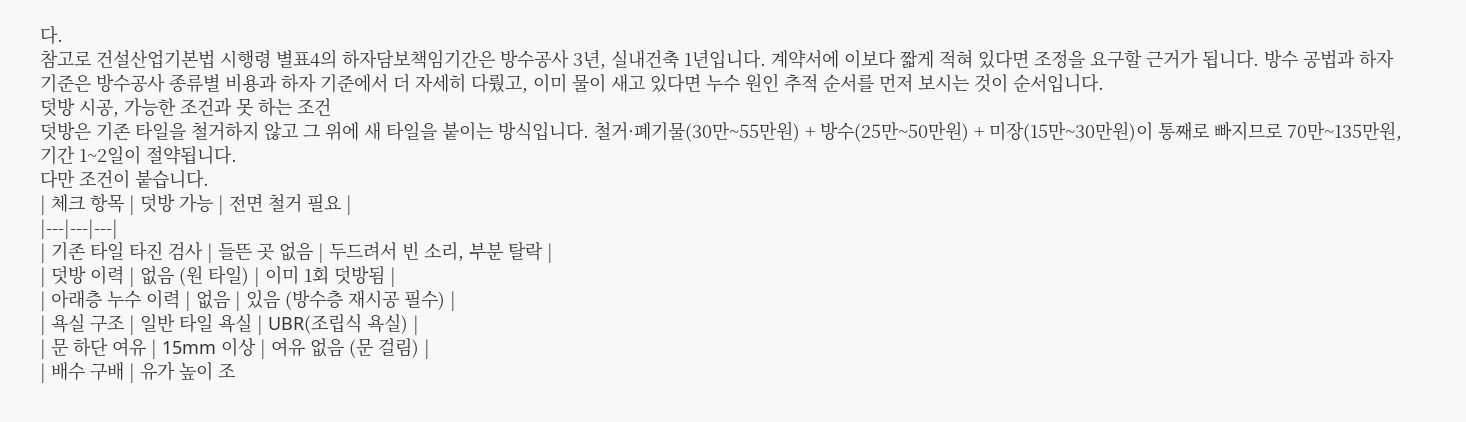다.
참고로 건설산업기본법 시행령 별표4의 하자담보책임기간은 방수공사 3년, 실내건축 1년입니다. 계약서에 이보다 짧게 적혀 있다면 조정을 요구할 근거가 됩니다. 방수 공법과 하자 기준은 방수공사 종류별 비용과 하자 기준에서 더 자세히 다뤘고, 이미 물이 새고 있다면 누수 원인 추적 순서를 먼저 보시는 것이 순서입니다.
덧방 시공, 가능한 조건과 못 하는 조건
덧방은 기존 타일을 철거하지 않고 그 위에 새 타일을 붙이는 방식입니다. 철거·폐기물(30만~55만원) + 방수(25만~50만원) + 미장(15만~30만원)이 통째로 빠지므로 70만~135만원, 기간 1~2일이 절약됩니다.
다만 조건이 붙습니다.
| 체크 항목 | 덧방 가능 | 전면 철거 필요 |
|---|---|---|
| 기존 타일 타진 검사 | 들뜬 곳 없음 | 두드려서 빈 소리, 부분 탈락 |
| 덧방 이력 | 없음 (원 타일) | 이미 1회 덧방됨 |
| 아래층 누수 이력 | 없음 | 있음 (방수층 재시공 필수) |
| 욕실 구조 | 일반 타일 욕실 | UBR(조립식 욕실) |
| 문 하단 여유 | 15mm 이상 | 여유 없음 (문 걸림) |
| 배수 구배 | 유가 높이 조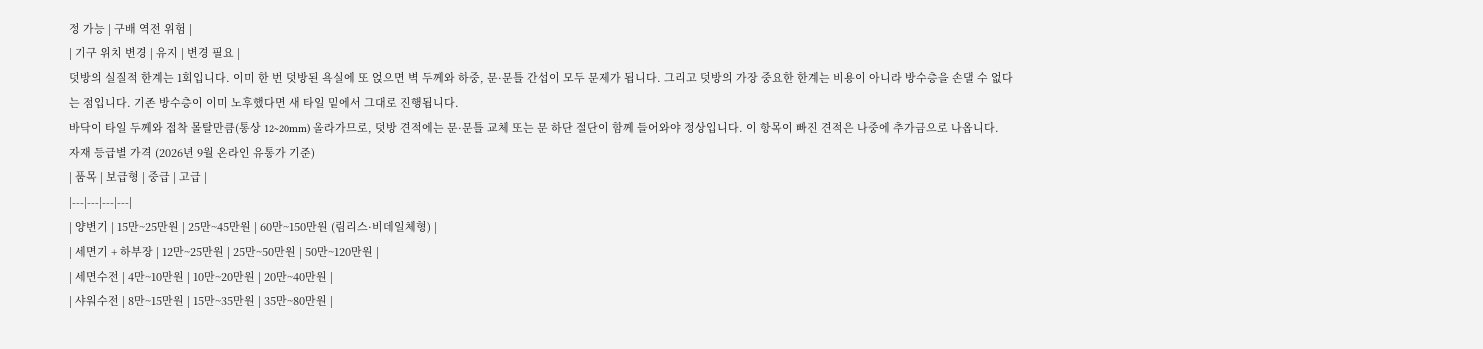정 가능 | 구배 역전 위험 |
| 기구 위치 변경 | 유지 | 변경 필요 |
덧방의 실질적 한계는 1회입니다. 이미 한 번 덧방된 욕실에 또 얹으면 벽 두께와 하중, 문·문틀 간섭이 모두 문제가 됩니다. 그리고 덧방의 가장 중요한 한계는 비용이 아니라 방수층을 손댈 수 없다는 점입니다. 기존 방수층이 이미 노후했다면 새 타일 밑에서 그대로 진행됩니다.
바닥이 타일 두께와 접착 몰탈만큼(통상 12~20mm) 올라가므로, 덧방 견적에는 문·문틀 교체 또는 문 하단 절단이 함께 들어와야 정상입니다. 이 항목이 빠진 견적은 나중에 추가금으로 나옵니다.
자재 등급별 가격 (2026년 9월 온라인 유통가 기준)
| 품목 | 보급형 | 중급 | 고급 |
|---|---|---|---|
| 양변기 | 15만~25만원 | 25만~45만원 | 60만~150만원 (림리스·비데일체형) |
| 세면기 + 하부장 | 12만~25만원 | 25만~50만원 | 50만~120만원 |
| 세면수전 | 4만~10만원 | 10만~20만원 | 20만~40만원 |
| 샤워수전 | 8만~15만원 | 15만~35만원 | 35만~80만원 |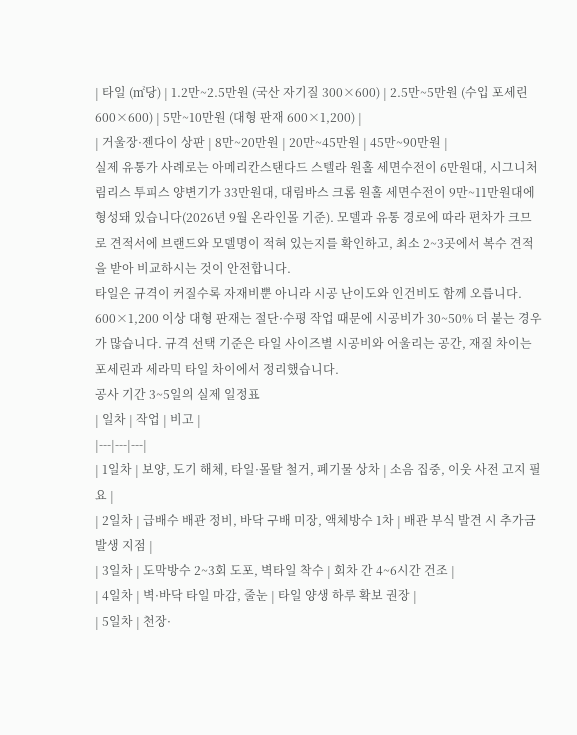| 타일 (㎡당) | 1.2만~2.5만원 (국산 자기질 300×600) | 2.5만~5만원 (수입 포세린 600×600) | 5만~10만원 (대형 판재 600×1,200) |
| 거울장·젠다이 상판 | 8만~20만원 | 20만~45만원 | 45만~90만원 |
실제 유통가 사례로는 아메리칸스탠다드 스텔라 원홀 세면수전이 6만원대, 시그니처 림리스 투피스 양변기가 33만원대, 대림바스 크롬 원홀 세면수전이 9만~11만원대에 형성돼 있습니다(2026년 9월 온라인몰 기준). 모델과 유통 경로에 따라 편차가 크므로 견적서에 브랜드와 모델명이 적혀 있는지를 확인하고, 최소 2~3곳에서 복수 견적을 받아 비교하시는 것이 안전합니다.
타일은 규격이 커질수록 자재비뿐 아니라 시공 난이도와 인건비도 함께 오릅니다. 600×1,200 이상 대형 판재는 절단·수평 작업 때문에 시공비가 30~50% 더 붙는 경우가 많습니다. 규격 선택 기준은 타일 사이즈별 시공비와 어울리는 공간, 재질 차이는 포세린과 세라믹 타일 차이에서 정리했습니다.
공사 기간 3~5일의 실제 일정표
| 일차 | 작업 | 비고 |
|---|---|---|
| 1일차 | 보양, 도기 해체, 타일·몰탈 철거, 폐기물 상차 | 소음 집중, 이웃 사전 고지 필요 |
| 2일차 | 급배수 배관 정비, 바닥 구배 미장, 액체방수 1차 | 배관 부식 발견 시 추가금 발생 지점 |
| 3일차 | 도막방수 2~3회 도포, 벽타일 착수 | 회차 간 4~6시간 건조 |
| 4일차 | 벽·바닥 타일 마감, 줄눈 | 타일 양생 하루 확보 권장 |
| 5일차 | 천장·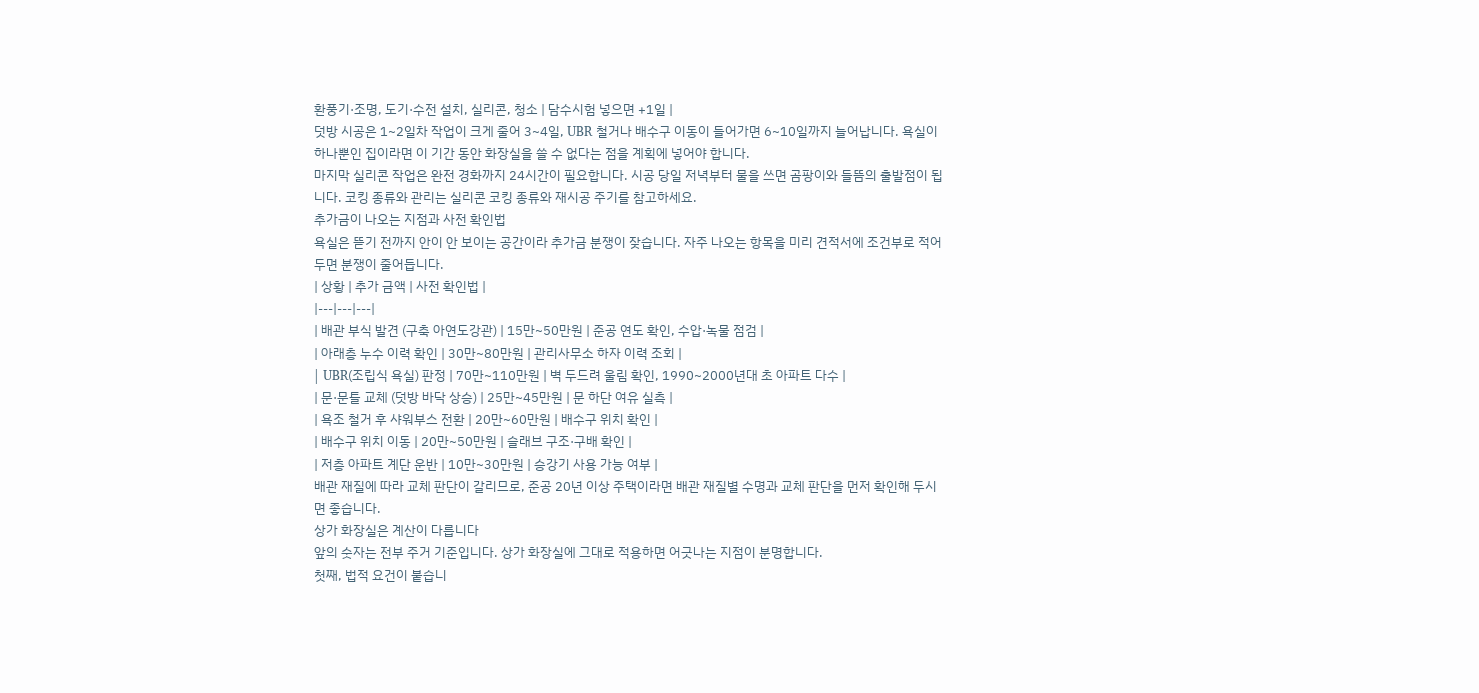환풍기·조명, 도기·수전 설치, 실리콘, 청소 | 담수시험 넣으면 +1일 |
덧방 시공은 1~2일차 작업이 크게 줄어 3~4일, UBR 철거나 배수구 이동이 들어가면 6~10일까지 늘어납니다. 욕실이 하나뿐인 집이라면 이 기간 동안 화장실을 쓸 수 없다는 점을 계획에 넣어야 합니다.
마지막 실리콘 작업은 완전 경화까지 24시간이 필요합니다. 시공 당일 저녁부터 물을 쓰면 곰팡이와 들뜸의 출발점이 됩니다. 코킹 종류와 관리는 실리콘 코킹 종류와 재시공 주기를 참고하세요.
추가금이 나오는 지점과 사전 확인법
욕실은 뜯기 전까지 안이 안 보이는 공간이라 추가금 분쟁이 잦습니다. 자주 나오는 항목을 미리 견적서에 조건부로 적어 두면 분쟁이 줄어듭니다.
| 상황 | 추가 금액 | 사전 확인법 |
|---|---|---|
| 배관 부식 발견 (구축 아연도강관) | 15만~50만원 | 준공 연도 확인, 수압·녹물 점검 |
| 아래층 누수 이력 확인 | 30만~80만원 | 관리사무소 하자 이력 조회 |
| UBR(조립식 욕실) 판정 | 70만~110만원 | 벽 두드려 울림 확인, 1990~2000년대 초 아파트 다수 |
| 문·문틀 교체 (덧방 바닥 상승) | 25만~45만원 | 문 하단 여유 실측 |
| 욕조 철거 후 샤워부스 전환 | 20만~60만원 | 배수구 위치 확인 |
| 배수구 위치 이동 | 20만~50만원 | 슬래브 구조·구배 확인 |
| 저층 아파트 계단 운반 | 10만~30만원 | 승강기 사용 가능 여부 |
배관 재질에 따라 교체 판단이 갈리므로, 준공 20년 이상 주택이라면 배관 재질별 수명과 교체 판단을 먼저 확인해 두시면 좋습니다.
상가 화장실은 계산이 다릅니다
앞의 숫자는 전부 주거 기준입니다. 상가 화장실에 그대로 적용하면 어긋나는 지점이 분명합니다.
첫째, 법적 요건이 붙습니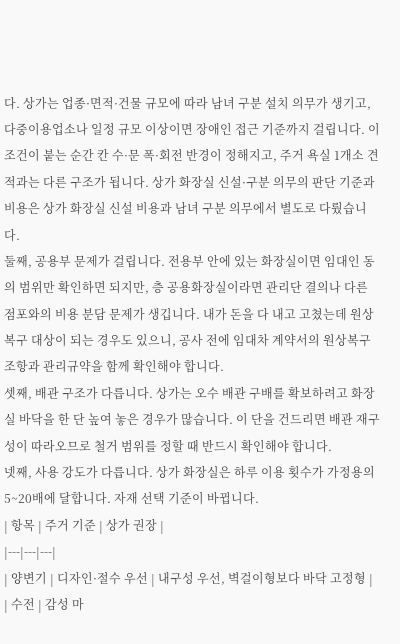다. 상가는 업종·면적·건물 규모에 따라 남녀 구분 설치 의무가 생기고, 다중이용업소나 일정 규모 이상이면 장애인 접근 기준까지 걸립니다. 이 조건이 붙는 순간 칸 수·문 폭·회전 반경이 정해지고, 주거 욕실 1개소 견적과는 다른 구조가 됩니다. 상가 화장실 신설·구분 의무의 판단 기준과 비용은 상가 화장실 신설 비용과 남녀 구분 의무에서 별도로 다뤘습니다.
둘째, 공용부 문제가 걸립니다. 전용부 안에 있는 화장실이면 임대인 동의 범위만 확인하면 되지만, 층 공용화장실이라면 관리단 결의나 다른 점포와의 비용 분담 문제가 생깁니다. 내가 돈을 다 내고 고쳤는데 원상복구 대상이 되는 경우도 있으니, 공사 전에 임대차 계약서의 원상복구 조항과 관리규약을 함께 확인해야 합니다.
셋째, 배관 구조가 다릅니다. 상가는 오수 배관 구배를 확보하려고 화장실 바닥을 한 단 높여 놓은 경우가 많습니다. 이 단을 건드리면 배관 재구성이 따라오므로 철거 범위를 정할 때 반드시 확인해야 합니다.
넷째, 사용 강도가 다릅니다. 상가 화장실은 하루 이용 횟수가 가정용의 5~20배에 달합니다. 자재 선택 기준이 바뀝니다.
| 항목 | 주거 기준 | 상가 권장 |
|---|---|---|
| 양변기 | 디자인·절수 우선 | 내구성 우선, 벽걸이형보다 바닥 고정형 |
| 수전 | 감성 마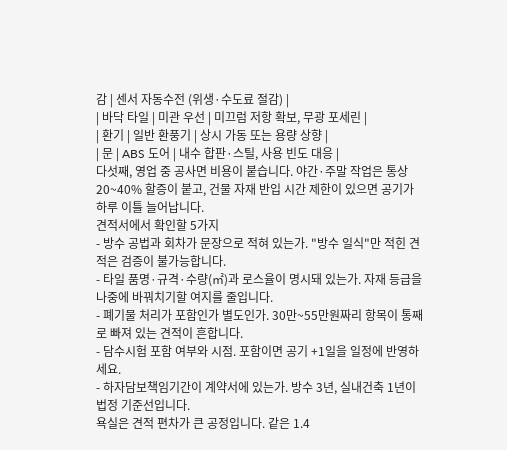감 | 센서 자동수전 (위생·수도료 절감) |
| 바닥 타일 | 미관 우선 | 미끄럼 저항 확보, 무광 포세린 |
| 환기 | 일반 환풍기 | 상시 가동 또는 용량 상향 |
| 문 | ABS 도어 | 내수 합판·스틸, 사용 빈도 대응 |
다섯째, 영업 중 공사면 비용이 붙습니다. 야간·주말 작업은 통상 20~40% 할증이 붙고, 건물 자재 반입 시간 제한이 있으면 공기가 하루 이틀 늘어납니다.
견적서에서 확인할 5가지
- 방수 공법과 회차가 문장으로 적혀 있는가. "방수 일식"만 적힌 견적은 검증이 불가능합니다.
- 타일 품명·규격·수량(㎡)과 로스율이 명시돼 있는가. 자재 등급을 나중에 바꿔치기할 여지를 줄입니다.
- 폐기물 처리가 포함인가 별도인가. 30만~55만원짜리 항목이 통째로 빠져 있는 견적이 흔합니다.
- 담수시험 포함 여부와 시점. 포함이면 공기 +1일을 일정에 반영하세요.
- 하자담보책임기간이 계약서에 있는가. 방수 3년, 실내건축 1년이 법정 기준선입니다.
욕실은 견적 편차가 큰 공정입니다. 같은 1.4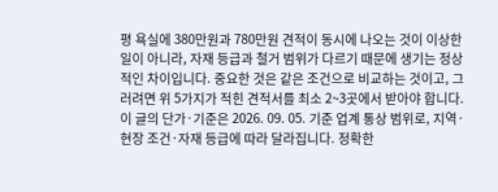평 욕실에 380만원과 780만원 견적이 동시에 나오는 것이 이상한 일이 아니라, 자재 등급과 철거 범위가 다르기 때문에 생기는 정상적인 차이입니다. 중요한 것은 같은 조건으로 비교하는 것이고, 그러려면 위 5가지가 적힌 견적서를 최소 2~3곳에서 받아야 합니다.
이 글의 단가·기준은 2026. 09. 05. 기준 업계 통상 범위로, 지역·현장 조건·자재 등급에 따라 달라집니다. 정확한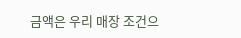금액은 우리 매장 조건으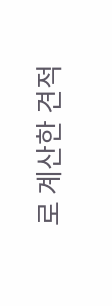로 계산한 견적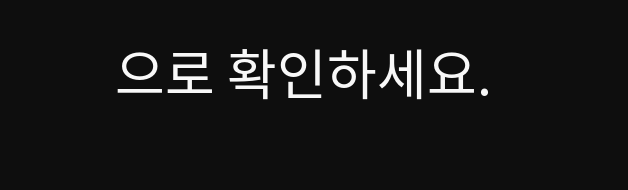으로 확인하세요.